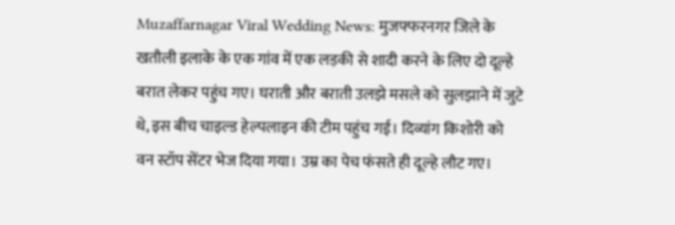Muzaffarnagar Viral Wedding News: मुजफ्फरनगर जिले के खतौली इलाके के एक गांव में एक लड़की से शादी करने के लिए दो दूल्हे बरात लेकर पहुंच गए। घराती और बराती उलझे मसले को सुलझाने में जुटे थे, इस बीच चाइल्ड हेल्पलाइन की टीम पहुंच गई। दिव्यांग किशोरी को वन स्टॉप सेंटर भेज दिया गया। उम्र का पेच फंसते ही दूल्हे लौट गए।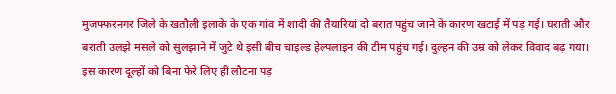मुजफ्फरनगर जिले के खतौली इलाके के एक गांव में शादी की तैयारियां दो बरात पहुंच जाने के कारण खटाई में पड़ गई। घराती और बराती उलझे मसले को सुलझाने में जुटे थे इसी बीच चाइल्ड हेल्पलाइन की टीम पहुंच गई। दुल्हन की उम्र को लेकर विवाद बढ़ गया।
इस कारण दूल्हों को बिना फेरे लिए ही लौटना पड़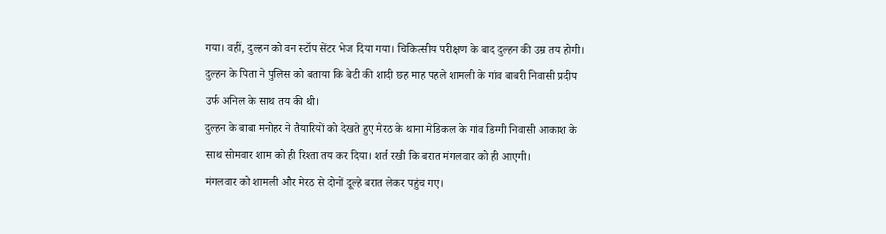गया। वहीं, दुल्हन को वन स्टॉप सेंटर भेज दिया गया। चिकित्सीय परीक्षण के बाद दुल्हन की उम्र तय होगी। दुल्हन के पिता ने पुलिस को बताया कि बेटी की शादी छह माह पहले शामली के गांव बाबरी निवासी प्रदीप उर्फ अनिल के साथ तय की थी।
दुल्हन के बाबा मनोहर ने तैयारियों को देखते हुए मेरठ के थाना मेडिकल के गांव डिग्गी निवासी आकाश के साथ सोमवार शाम को ही रिश्ता तय कर दिया। शर्त रखी कि बरात मंगलवार को ही आएगी।
मंगलवार को शामली और मेरठ से दोनों दूल्हे बरात लेकर पहुंच गए।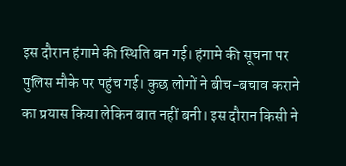इस दौरान हंगामे की स्थिति बन गई। हंगामे की सूचना पर पुलिस मौके पर पहुंच गई। कुछ लोगों ने बीच-बचाव कराने का प्रयास किया लेकिन बात नहीं बनी। इस दौरान किसी ने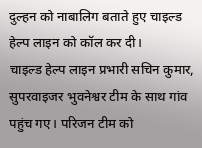दुल्हन को नाबालिग बताते हुए चाइल्ड हेल्प लाइन को कॉल कर दी।
चाइल्ड हेल्प लाइन प्रभारी सचिन कुमार, सुपरवाइजर भुवनेश्वर टीम के साथ गांव पहुंच गए। परिजन टीम को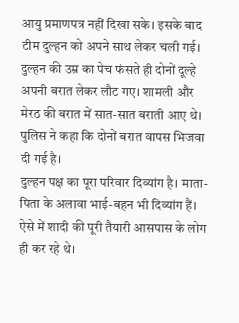आयु प्रमाणपत्र नहीं दिखा सके। इसके बाद टीम दुल्हन को अपने साथ लेकर चली गई।
दुल्हन की उम्र का पेच फंसते ही दोनों दूल्हे अपनी बरात लेकर लौट गए। शामली और मेरठ की बरात में सात-सात बराती आए थे। पुलिस ने कहा कि दोनों बरात वापस भिजवा दी गई है।
दुल्हन पक्ष का पूरा परिवार दिव्यांग है। माता-पिता के अलावा भाई-बहन भी दिव्यांग हैं। ऐसे में शादी की पूरी तैयारी आसपास के लोग ही कर रहे थे।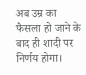अब उम्र का फैसला हो जाने के बाद ही शादी पर निर्णय होगा।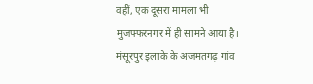वहीं, एक दूसरा मामला भी मुजफ्फरनगर में ही सामने आया है। मंसूरपुर इलाके के अजमतगढ़ गांव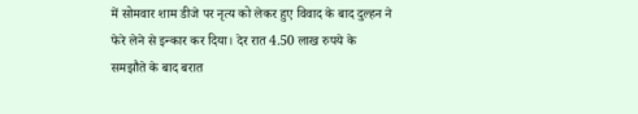में सोमवार शाम डीजे पर नृत्य को लेकर हुए विवाद के बाद दुल्हन ने फेरे लेने से इन्कार कर दिया। देर रात 4.50 लाख रुपये के समझौते के बाद बरात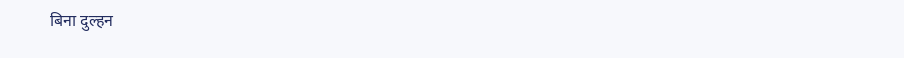बिना दुल्हन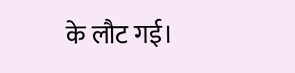के लौट गई।